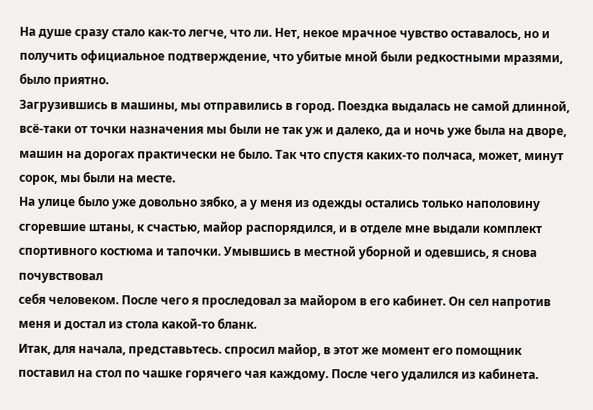На душе сразу стало как-то легче, что ли. Нет, некое мрачное чувство оставалось, но и получить официальное подтверждение, что убитые мной были редкостными мразями, было приятно.
Загрузившись в машины, мы отправились в город. Поездка выдалась не самой длинной, всё-таки от точки назначения мы были не так уж и далеко, да и ночь уже была на дворе, машин на дорогах практически не было. Так что спустя каких-то полчаса, может, минут сорок, мы были на месте.
На улице было уже довольно зябко, а у меня из одежды остались только наполовину сгоревшие штаны, к счастью, майор распорядился, и в отделе мне выдали комплект спортивного костюма и тапочки. Умывшись в местной уборной и одевшись, я снова почувствовал
себя человеком. После чего я проследовал за майором в его кабинет. Он сел напротив меня и достал из стола какой-то бланк.
Итак, для начала, представьтесь. спросил майор, в этот же момент его помощник поставил на стол по чашке горячего чая каждому. После чего удалился из кабинета.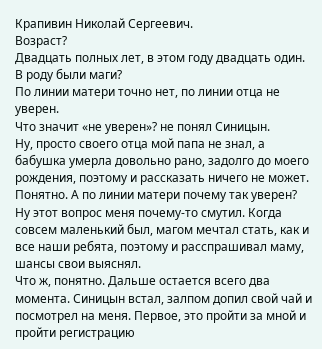Крапивин Николай Сергеевич.
Возраст?
Двадцать полных лет, в этом году двадцать один.
В роду были маги?
По линии матери точно нет, по линии отца не уверен.
Что значит «не уверен»? не понял Синицын.
Ну, просто своего отца мой папа не знал, а бабушка умерла довольно рано, задолго до моего рождения, поэтому и рассказать ничего не может.
Понятно. А по линии матери почему так уверен?
Ну этот вопрос меня почему-то смутил. Когда совсем маленький был, магом мечтал стать, как и все наши ребята, поэтому и расспрашивал маму, шансы свои выяснял.
Что ж, понятно. Дальше остается всего два момента. Синицын встал, залпом допил свой чай и посмотрел на меня. Первое, это пройти за мной и пройти регистрацию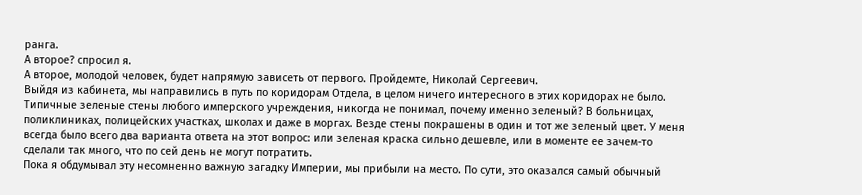ранга.
А второе? спросил я.
А второе, молодой человек, будет напрямую зависеть от первого. Пройдемте, Николай Сергеевич.
Выйдя из кабинета, мы направились в путь по коридорам Отдела, в целом ничего интересного в этих коридорах не было. Типичные зеленые стены любого имперского учреждения, никогда не понимал, почему именно зеленый? В больницах, поликлиниках, полицейских участках, школах и даже в моргах. Везде стены покрашены в один и тот же зеленый цвет. У меня всегда было всего два варианта ответа на этот вопрос: или зеленая краска сильно дешевле, или в моменте ее зачем-то сделали так много, что по сей день не могут потратить.
Пока я обдумывал эту несомненно важную загадку Империи, мы прибыли на место. По сути, это оказался самый обычный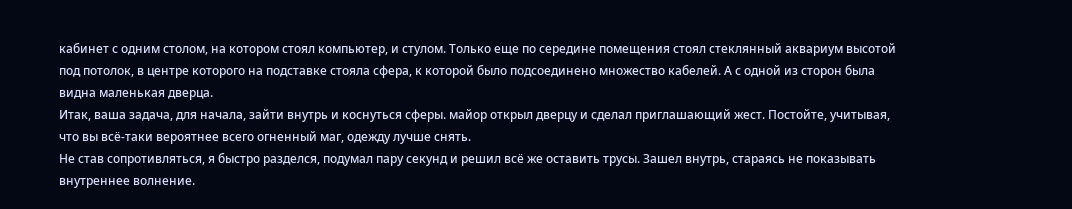кабинет с одним столом, на котором стоял компьютер, и стулом. Только еще по середине помещения стоял стеклянный аквариум высотой под потолок, в центре которого на подставке стояла сфера, к которой было подсоединено множество кабелей. А с одной из сторон была видна маленькая дверца.
Итак, ваша задача, для начала, зайти внутрь и коснуться сферы. майор открыл дверцу и сделал приглашающий жест. Постойте, учитывая, что вы всё-таки вероятнее всего огненный маг, одежду лучше снять.
Не став сопротивляться, я быстро разделся, подумал пару секунд и решил всё же оставить трусы. Зашел внутрь, стараясь не показывать внутреннее волнение.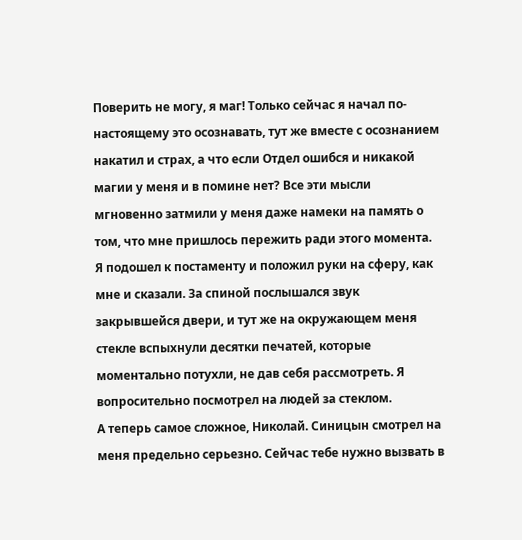Поверить не могу, я маг! Только сейчас я начал по-настоящему это осознавать, тут же вместе с осознанием накатил и страх, а что если Отдел ошибся и никакой магии у меня и в помине нет? Все эти мысли мгновенно затмили у меня даже намеки на память о том, что мне пришлось пережить ради этого момента. Я подошел к постаменту и положил руки на сферу, как мне и сказали. За спиной послышался звук закрывшейся двери, и тут же на окружающем меня стекле вспыхнули десятки печатей, которые моментально потухли, не дав себя рассмотреть. Я вопросительно посмотрел на людей за стеклом.
А теперь самое сложное, Николай. Синицын смотрел на меня предельно серьезно. Сейчас тебе нужно вызвать в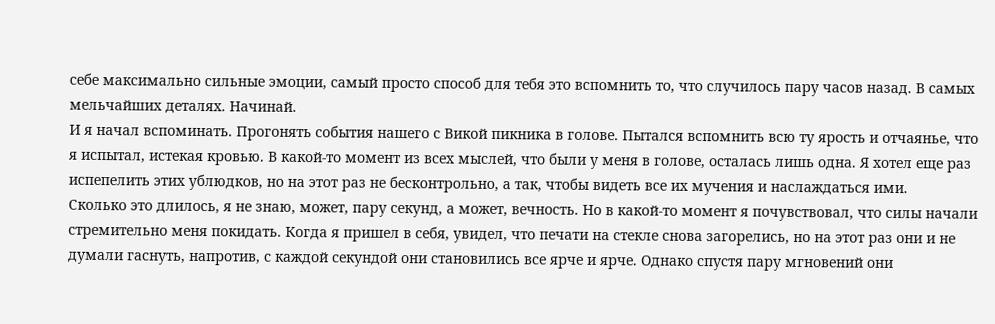себе максимально сильные эмоции, самый просто способ для тебя это вспомнить то, что случилось пару часов назад. В самых мельчайших деталях. Начинай.
И я начал вспоминать. Прогонять события нашего с Викой пикника в голове. Пытался вспомнить всю ту ярость и отчаянье, что я испытал, истекая кровью. В какой-то момент из всех мыслей, что были у меня в голове, осталась лишь одна. Я хотел еще раз испепелить этих ублюдков, но на этот раз не бесконтрольно, а так, чтобы видеть все их мучения и наслаждаться ими.
Сколько это длилось, я не знаю, может, пару секунд, а может, вечность. Но в какой-то момент я почувствовал, что силы начали стремительно меня покидать. Когда я пришел в себя, увидел, что печати на стекле снова загорелись, но на этот раз они и не думали гаснуть, напротив, с каждой секундой они становились все ярче и ярче. Однако спустя пару мгновений они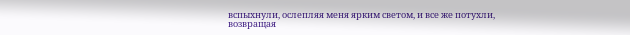вспыхнули, ослепляя меня ярким светом, и все же потухли, возвращая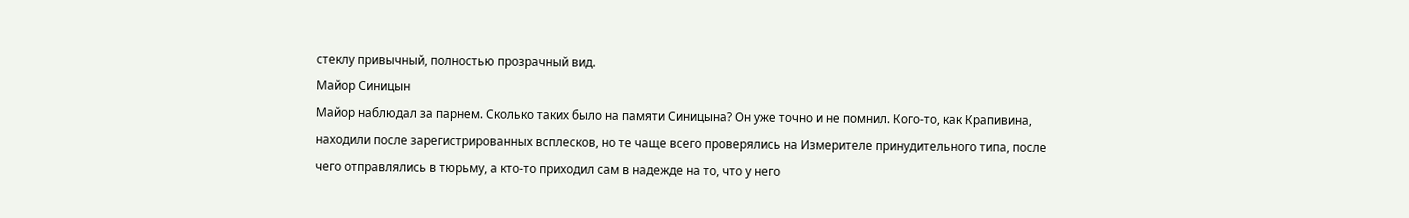стеклу привычный, полностью прозрачный вид.
Майор Синицын
Майор наблюдал за парнем. Сколько таких было на памяти Синицына? Он уже точно и не помнил. Кого-то, как Крапивина, находили после зарегистрированных всплесков, но те чаще всего проверялись на Измерителе принудительного типа, после чего отправлялись в тюрьму, а кто-то приходил сам в надежде на то, что у него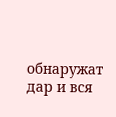обнаружат дар и вся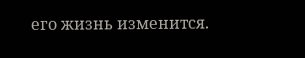его жизнь изменится.